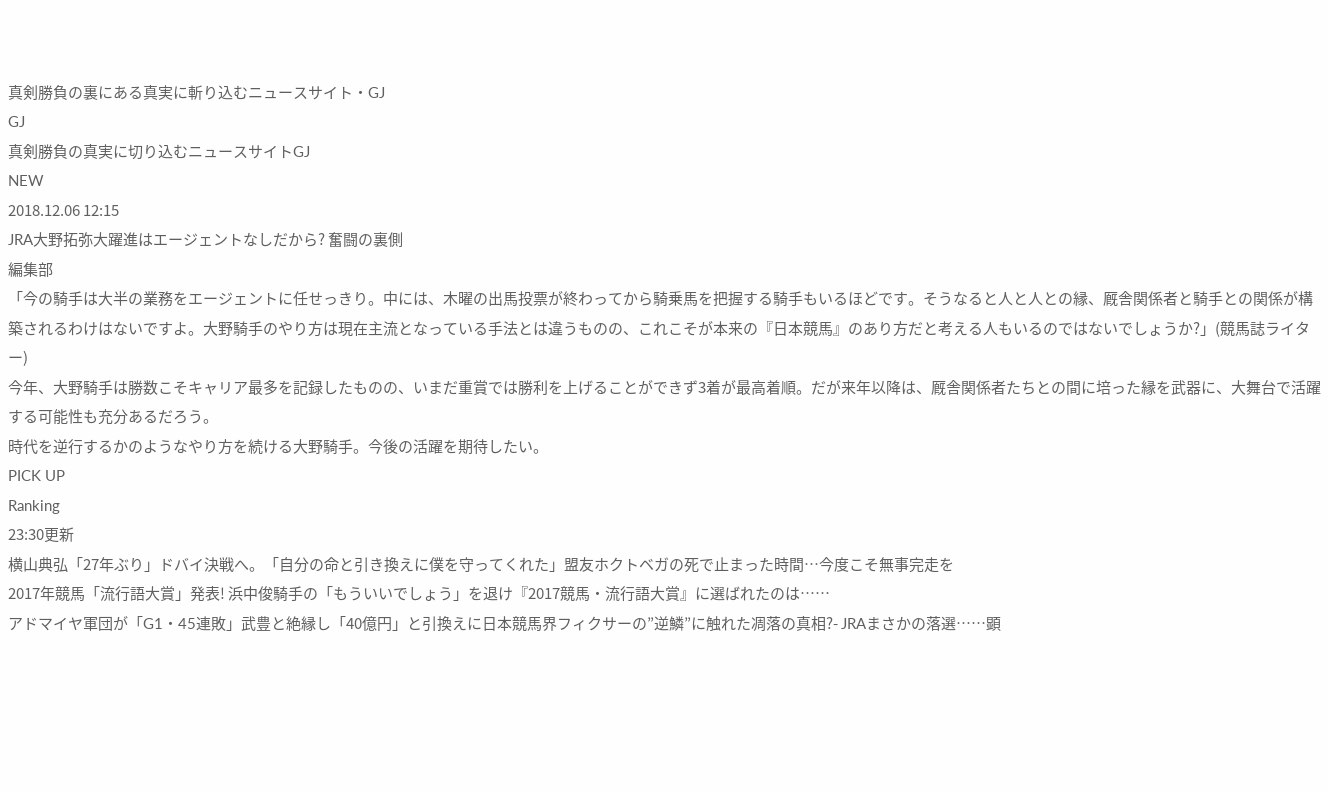真剣勝負の裏にある真実に斬り込むニュースサイト・GJ
GJ
真剣勝負の真実に切り込むニュースサイトGJ
NEW
2018.12.06 12:15
JRA大野拓弥大躍進はエージェントなしだから? 奮闘の裏側
編集部
「今の騎手は大半の業務をエージェントに任せっきり。中には、木曜の出馬投票が終わってから騎乗馬を把握する騎手もいるほどです。そうなると人と人との縁、厩舎関係者と騎手との関係が構築されるわけはないですよ。大野騎手のやり方は現在主流となっている手法とは違うものの、これこそが本来の『日本競馬』のあり方だと考える人もいるのではないでしょうか?」(競馬誌ライター)
今年、大野騎手は勝数こそキャリア最多を記録したものの、いまだ重賞では勝利を上げることができず3着が最高着順。だが来年以降は、厩舎関係者たちとの間に培った縁を武器に、大舞台で活躍する可能性も充分あるだろう。
時代を逆行するかのようなやり方を続ける大野騎手。今後の活躍を期待したい。
PICK UP
Ranking
23:30更新
横山典弘「27年ぶり」ドバイ決戦へ。「自分の命と引き換えに僕を守ってくれた」盟友ホクトベガの死で止まった時間…今度こそ無事完走を
2017年競馬「流行語大賞」発表! 浜中俊騎手の「もういいでしょう」を退け『2017競馬・流行語大賞』に選ばれたのは……
アドマイヤ軍団が「G1・45連敗」武豊と絶縁し「40億円」と引換えに日本競馬界フィクサーの”逆鱗”に触れた凋落の真相?- JRAまさかの落選……顕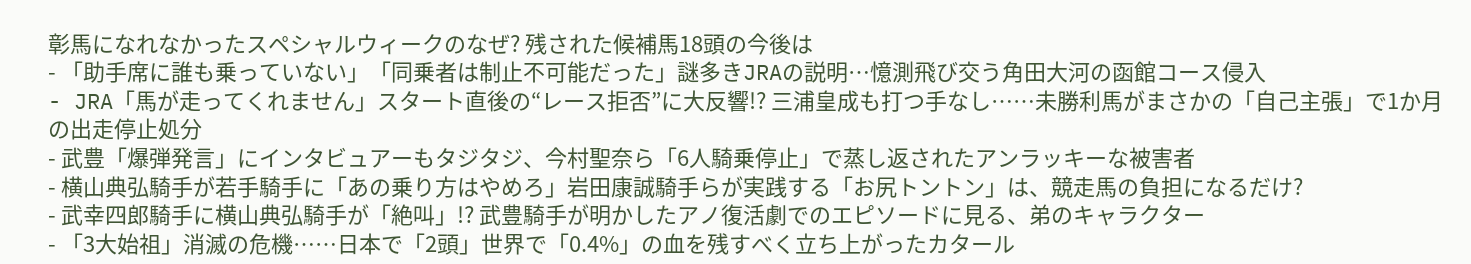彰馬になれなかったスペシャルウィークのなぜ? 残された候補馬18頭の今後は
- 「助手席に誰も乗っていない」「同乗者は制止不可能だった」謎多きJRAの説明…憶測飛び交う角田大河の函館コース侵入
- JRA「馬が走ってくれません」スタート直後の“レース拒否”に大反響!? 三浦皇成も打つ手なし……未勝利馬がまさかの「自己主張」で1か月の出走停止処分
- 武豊「爆弾発言」にインタビュアーもタジタジ、今村聖奈ら「6人騎乗停止」で蒸し返されたアンラッキーな被害者
- 横山典弘騎手が若手騎手に「あの乗り方はやめろ」岩田康誠騎手らが実践する「お尻トントン」は、競走馬の負担になるだけ?
- 武幸四郎騎手に横山典弘騎手が「絶叫」!? 武豊騎手が明かしたアノ復活劇でのエピソードに見る、弟のキャラクター
- 「3大始祖」消滅の危機……日本で「2頭」世界で「0.4%」の血を残すべく立ち上がったカタール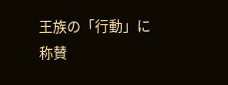王族の「行動」に称賛